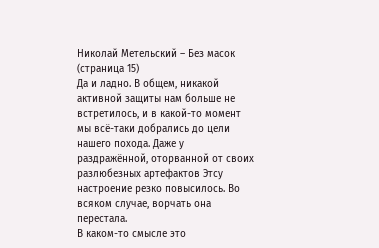Николай Метельский – Без масок (страница 15)
Да и ладно. В общем, никакой активной защиты нам больше не встретилось, и в какой-то момент мы всё-таки добрались до цели нашего похода. Даже у раздражённой, оторванной от своих разлюбезных артефактов Этсу настроение резко повысилось. Во всяком случае, ворчать она перестала.
В каком-то смысле это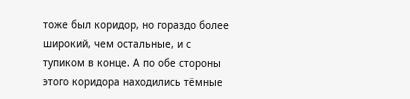тоже был коридор, но гораздо более широкий, чем остальные, и с тупиком в конце. А по обе стороны этого коридора находились тёмные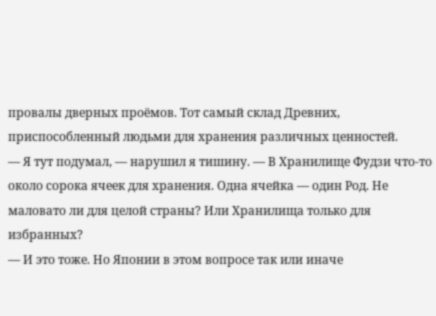провалы дверных проёмов. Тот самый склад Древних, приспособленный людьми для хранения различных ценностей.
— Я тут подумал, — нарушил я тишину. — В Хранилище Фудзи что-то около сорока ячеек для хранения. Одна ячейка — один Род. Не маловато ли для целой страны? Или Хранилища только для избранных?
— И это тоже. Но Японии в этом вопросе так или иначе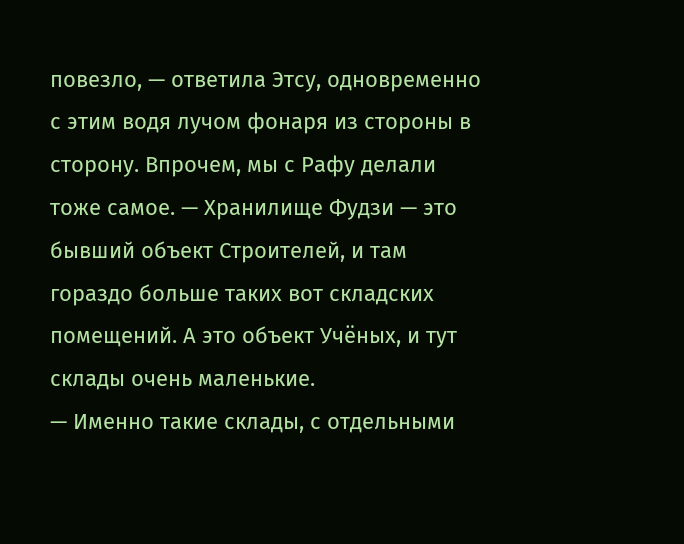повезло, — ответила Этсу, одновременно с этим водя лучом фонаря из стороны в сторону. Впрочем, мы с Рафу делали тоже самое. — Хранилище Фудзи — это бывший объект Строителей, и там гораздо больше таких вот складских помещений. А это объект Учёных, и тут склады очень маленькие.
— Именно такие склады, с отдельными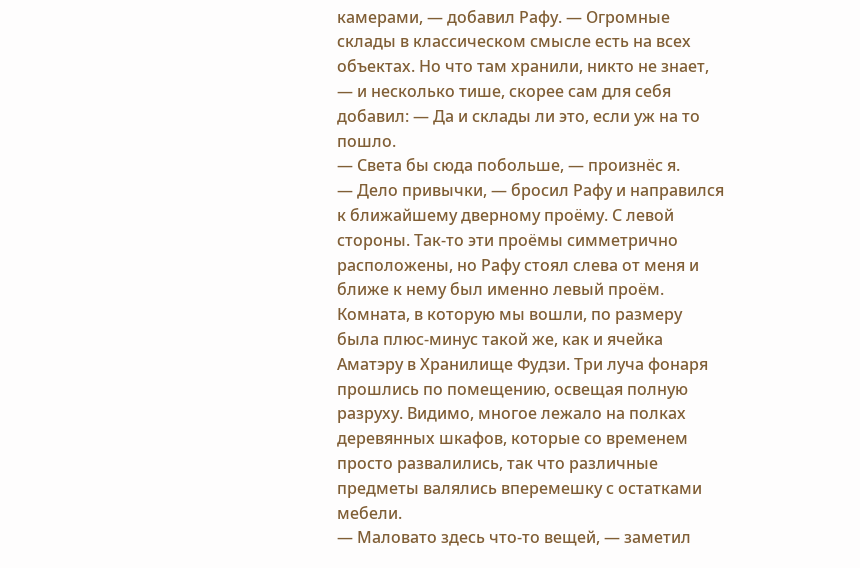камерами, — добавил Рафу. — Огромные склады в классическом смысле есть на всех объектах. Но что там хранили, никто не знает, — и несколько тише, скорее сам для себя добавил: — Да и склады ли это, если уж на то пошло.
— Света бы сюда побольше, — произнёс я.
— Дело привычки, — бросил Рафу и направился к ближайшему дверному проёму. С левой стороны. Так-то эти проёмы симметрично расположены, но Рафу стоял слева от меня и ближе к нему был именно левый проём.
Комната, в которую мы вошли, по размеру была плюс-минус такой же, как и ячейка Аматэру в Хранилище Фудзи. Три луча фонаря прошлись по помещению, освещая полную разруху. Видимо, многое лежало на полках деревянных шкафов, которые со временем просто развалились, так что различные предметы валялись вперемешку с остатками мебели.
— Маловато здесь что-то вещей, — заметил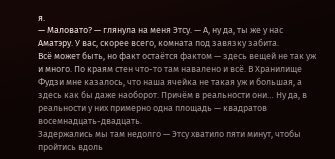я.
— Маловато? — глянула на меня Этсу. — А, ну да, ты же у нас Аматэру. У вас, скорее всего, комната под завязку забита.
Всё может быть, но факт остаётся фактом — здесь вещей не так уж и много. По краям стен что-то там навалено и всё. В Хранилище Фудзи мне казалось, что наша ячейка не такая уж и большая, а здесь как бы даже наоборот. Причём в реальности они… Ну да, в реальности у них примерно одна площадь — квадратов восемнадцать-двадцать.
Задержались мы там недолго — Этсу хватило пяти минут, чтобы пройтись вдоль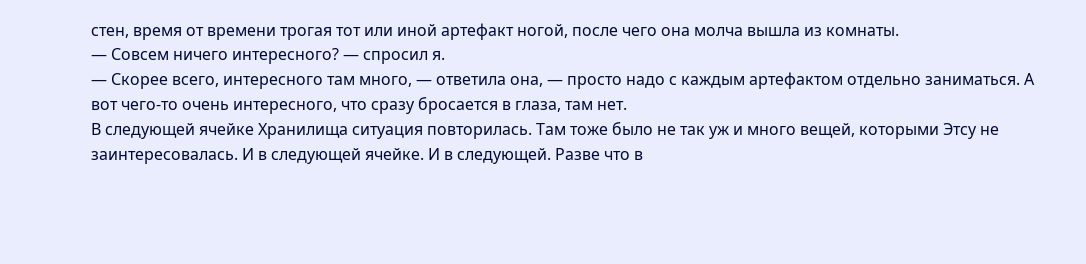стен, время от времени трогая тот или иной артефакт ногой, после чего она молча вышла из комнаты.
— Совсем ничего интересного? — спросил я.
— Скорее всего, интересного там много, — ответила она, — просто надо с каждым артефактом отдельно заниматься. А вот чего-то очень интересного, что сразу бросается в глаза, там нет.
В следующей ячейке Хранилища ситуация повторилась. Там тоже было не так уж и много вещей, которыми Этсу не заинтересовалась. И в следующей ячейке. И в следующей. Разве что в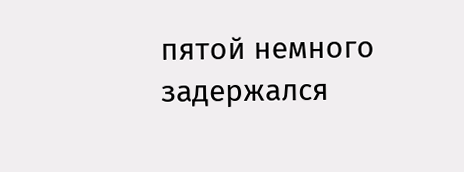пятой немного задержался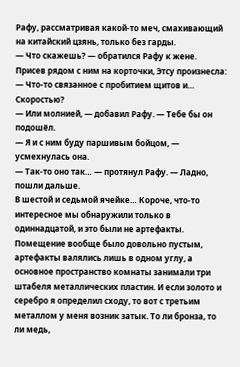Рафу, рассматривая какой-то меч, смахивающий на китайский цзянь, только без гарды.
— Что скажешь? — обратился Рафу к жене.
Присев рядом с ним на корточки, Этсу произнесла:
— Что-то связанное с пробитием щитов и… Скоростью?
— Или молнией, — добавил Рафу. — Тебе бы он подошёл.
— Я и с ним буду паршивым бойцом, — усмехнулась она.
— Так-то оно так… — протянул Рафу. — Ладно, пошли дальше.
В шестой и седьмой ячейке… Короче, что-то интересное мы обнаружили только в одиннадцатой, и это были не артефакты. Помещение вообще было довольно пустым, артефакты валялись лишь в одном углу, а основное пространство комнаты занимали три штабеля металлических пластин. И если золото и серебро я определил сходу, то вот с третьим металлом у меня возник затык. То ли бронза, то ли медь,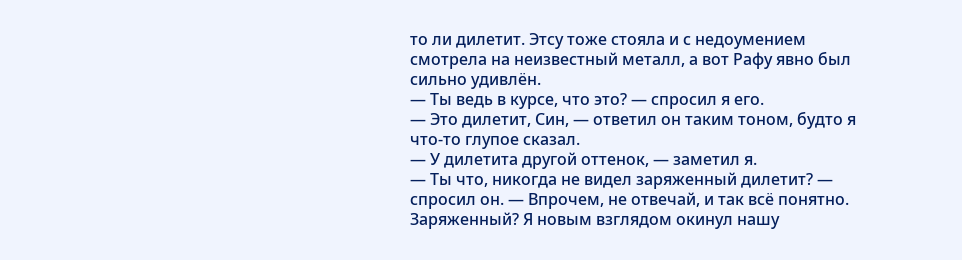то ли дилетит. Этсу тоже стояла и с недоумением смотрела на неизвестный металл, а вот Рафу явно был сильно удивлён.
— Ты ведь в курсе, что это? — спросил я его.
— Это дилетит, Син, — ответил он таким тоном, будто я что-то глупое сказал.
— У дилетита другой оттенок, — заметил я.
— Ты что, никогда не видел заряженный дилетит? — спросил он. — Впрочем, не отвечай, и так всё понятно.
Заряженный? Я новым взглядом окинул нашу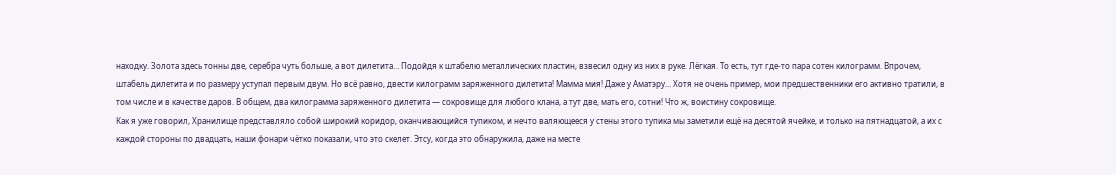находку. Золота здесь тонны две, серебра чуть больше, а вот дилетита… Подойдя к штабелю металлических пластин, взвесил одну из них в руке. Лёгкая. То есть, тут где-то пара сотен килограмм. Впрочем, штабель дилетита и по размеру уступал первым двум. Но всё равно, двести килограмм заряженного дилетита! Мамма мия! Даже у Аматэру… Хотя не очень пример, мои предшественники его активно тратили, в том числе и в качестве даров. В общем, два килограмма заряженного дилетита — сокровище для любого клана, а тут две, мать его, сотни! Что ж, воистину сокровище.
Как я уже говорил, Хранилище представляло собой широкий коридор, оканчивающийся тупиком, и нечто валяющееся у стены этого тупика мы заметили ещё на десятой ячейке, и только на пятнадцатой, а их с каждой стороны по двадцать, наши фонари чётко показали, что это скелет. Этсу, когда это обнаружила, даже на месте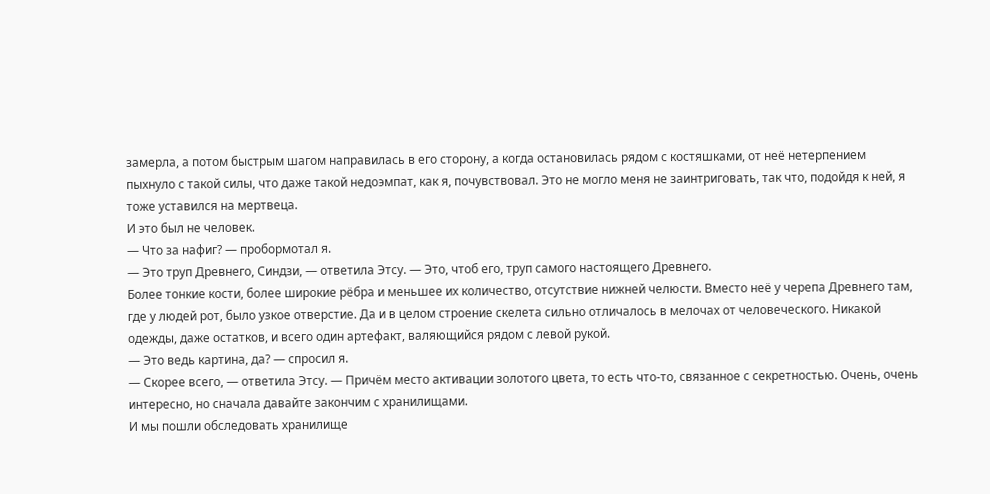замерла, а потом быстрым шагом направилась в его сторону, а когда остановилась рядом с костяшками, от неё нетерпением пыхнуло с такой силы, что даже такой недоэмпат, как я, почувствовал. Это не могло меня не заинтриговать, так что, подойдя к ней, я тоже уставился на мертвеца.
И это был не человек.
— Что за нафиг? — пробормотал я.
— Это труп Древнего, Синдзи, — ответила Этсу. — Это, чтоб его, труп самого настоящего Древнего.
Более тонкие кости, более широкие рёбра и меньшее их количество, отсутствие нижней челюсти. Вместо неё у черепа Древнего там, где у людей рот, было узкое отверстие. Да и в целом строение скелета сильно отличалось в мелочах от человеческого. Никакой одежды, даже остатков, и всего один артефакт, валяющийся рядом с левой рукой.
— Это ведь картина, да? — спросил я.
— Скорее всего, — ответила Этсу. — Причём место активации золотого цвета, то есть что-то, связанное с секретностью. Очень, очень интересно, но сначала давайте закончим с хранилищами.
И мы пошли обследовать хранилище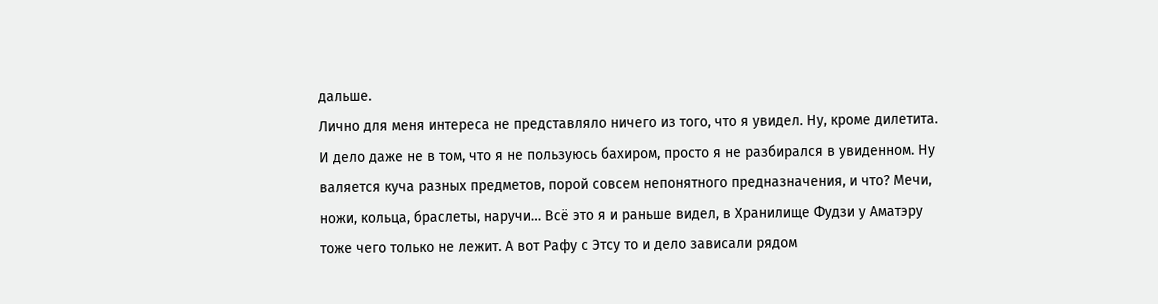дальше.
Лично для меня интереса не представляло ничего из того, что я увидел. Ну, кроме дилетита. И дело даже не в том, что я не пользуюсь бахиром, просто я не разбирался в увиденном. Ну валяется куча разных предметов, порой совсем непонятного предназначения, и что? Мечи, ножи, кольца, браслеты, наручи… Всё это я и раньше видел, в Хранилище Фудзи у Аматэру тоже чего только не лежит. А вот Рафу с Этсу то и дело зависали рядом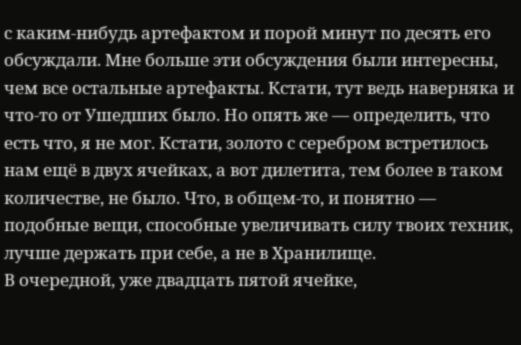с каким-нибудь артефактом и порой минут по десять его обсуждали. Мне больше эти обсуждения были интересны, чем все остальные артефакты. Кстати, тут ведь наверняка и что-то от Ушедших было. Но опять же — определить, что есть что, я не мог. Кстати, золото с серебром встретилось нам ещё в двух ячейках, а вот дилетита, тем более в таком количестве, не было. Что, в общем-то, и понятно — подобные вещи, способные увеличивать силу твоих техник, лучше держать при себе, а не в Хранилище.
В очередной, уже двадцать пятой ячейке,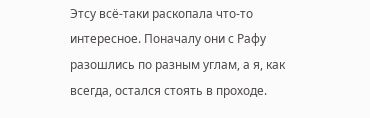Этсу всё-таки раскопала что-то интересное. Поначалу они с Рафу разошлись по разным углам, а я, как всегда, остался стоять в проходе.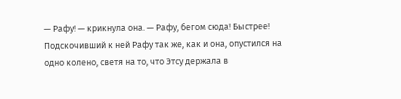— Рафу! — крикнула она. — Рафу, бегом сюда! Быстрее!
Подскочивший к ней Рафу так же, как и она, опустился на одно колено, светя на то, что Этсу держала в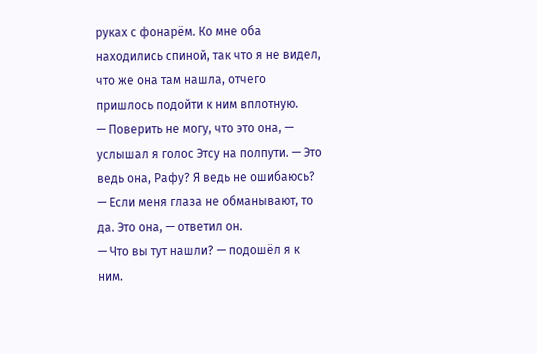руках с фонарём. Ко мне оба находились спиной, так что я не видел, что же она там нашла, отчего пришлось подойти к ним вплотную.
— Поверить не могу, что это она, — услышал я голос Этсу на полпути. — Это ведь она, Рафу? Я ведь не ошибаюсь?
— Если меня глаза не обманывают, то да. Это она, — ответил он.
— Что вы тут нашли? — подошёл я к ним.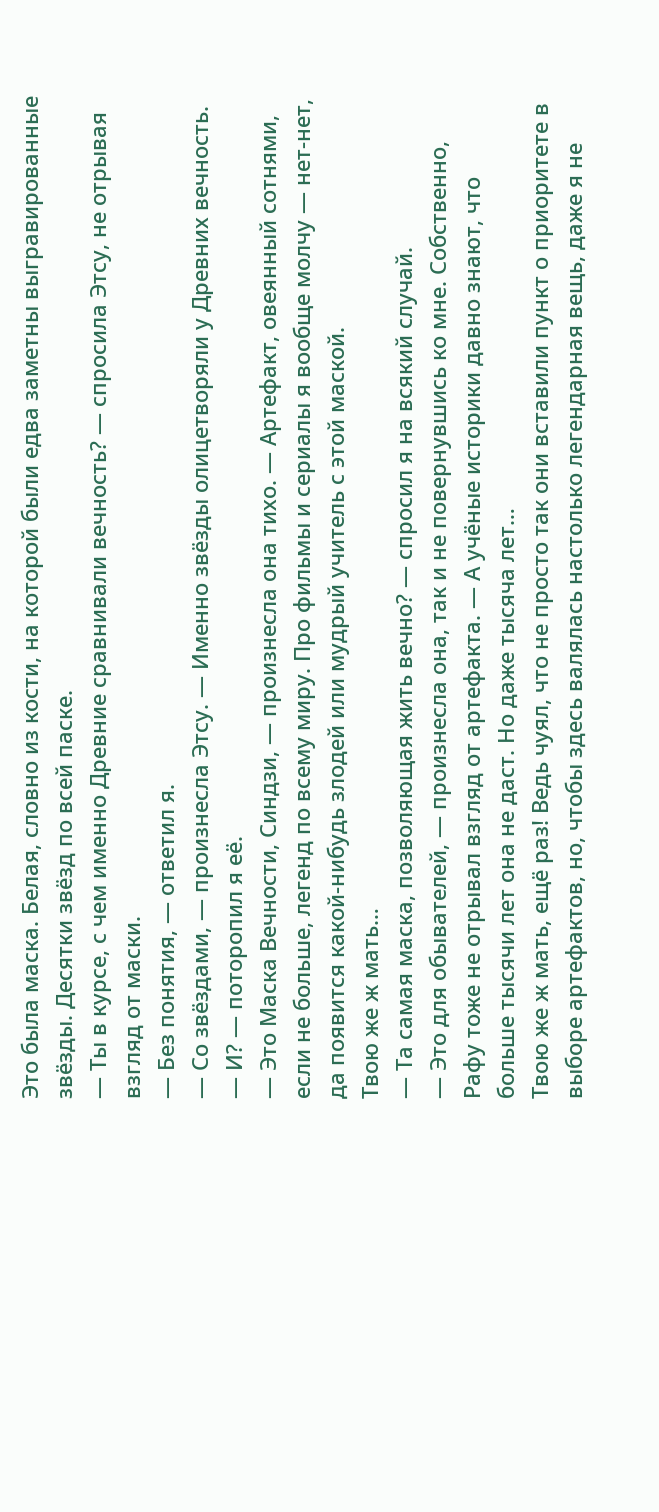Это была маска. Белая, словно из кости, на которой были едва заметны выгравированные звёзды. Десятки звёзд по всей паске.
— Ты в курсе, с чем именно Древние сравнивали вечность? — спросила Этсу, не отрывая взгляд от маски.
— Без понятия, — ответил я.
— Со звёздами, — произнесла Этсу. — Именно звёзды олицетворяли у Древних вечность.
— И? — поторопил я её.
— Это Маска Вечности, Синдзи, — произнесла она тихо. — Артефакт, овеянный сотнями, если не больше, легенд по всему миру. Про фильмы и сериалы я вообще молчу — нет-нет, да появится какой-нибудь злодей или мудрый учитель с этой маской.
Твою же ж мать…
— Та самая маска, позволяющая жить вечно? — спросил я на всякий случай.
— Это для обывателей, — произнесла она, так и не повернувшись ко мне. Собственно, Рафу тоже не отрывал взгляд от артефакта. — А учёные историки давно знают, что больше тысячи лет она не даст. Но даже тысяча лет…
Твою же ж мать, ещё раз! Ведь чуял, что не просто так они вставили пункт о приоритете в выборе артефактов, но, чтобы здесь валялась настолько легендарная вещь, даже я не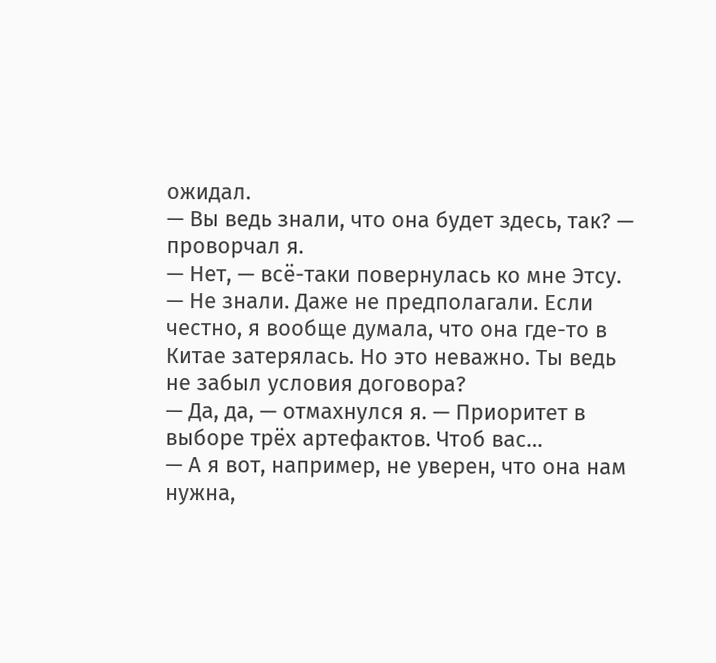ожидал.
— Вы ведь знали, что она будет здесь, так? — проворчал я.
— Нет, — всё-таки повернулась ко мне Этсу. — Не знали. Даже не предполагали. Если честно, я вообще думала, что она где-то в Китае затерялась. Но это неважно. Ты ведь не забыл условия договора?
— Да, да, — отмахнулся я. — Приоритет в выборе трёх артефактов. Чтоб вас…
— А я вот, например, не уверен, что она нам нужна,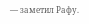— заметил Рафу.